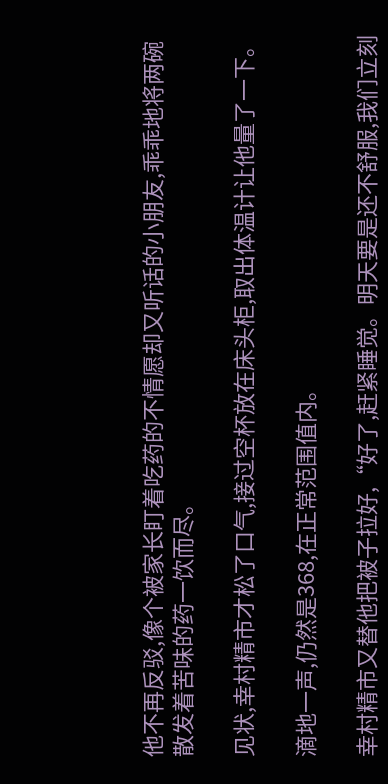他不再反驳,像个被家长盯着吃药的不情愿却又听话的小朋友,乖乖地将两碗散发着苦味的药一饮而尽。

见状,幸村精市才松了口气,接过空杯放在床头柜,取出体温计让他量了一下。

滴地一声,仍然是368,在正常范围值内。

幸村精市又替他把被子拉好,“好了,赶紧睡觉。明天要是还不舒服,我们立刻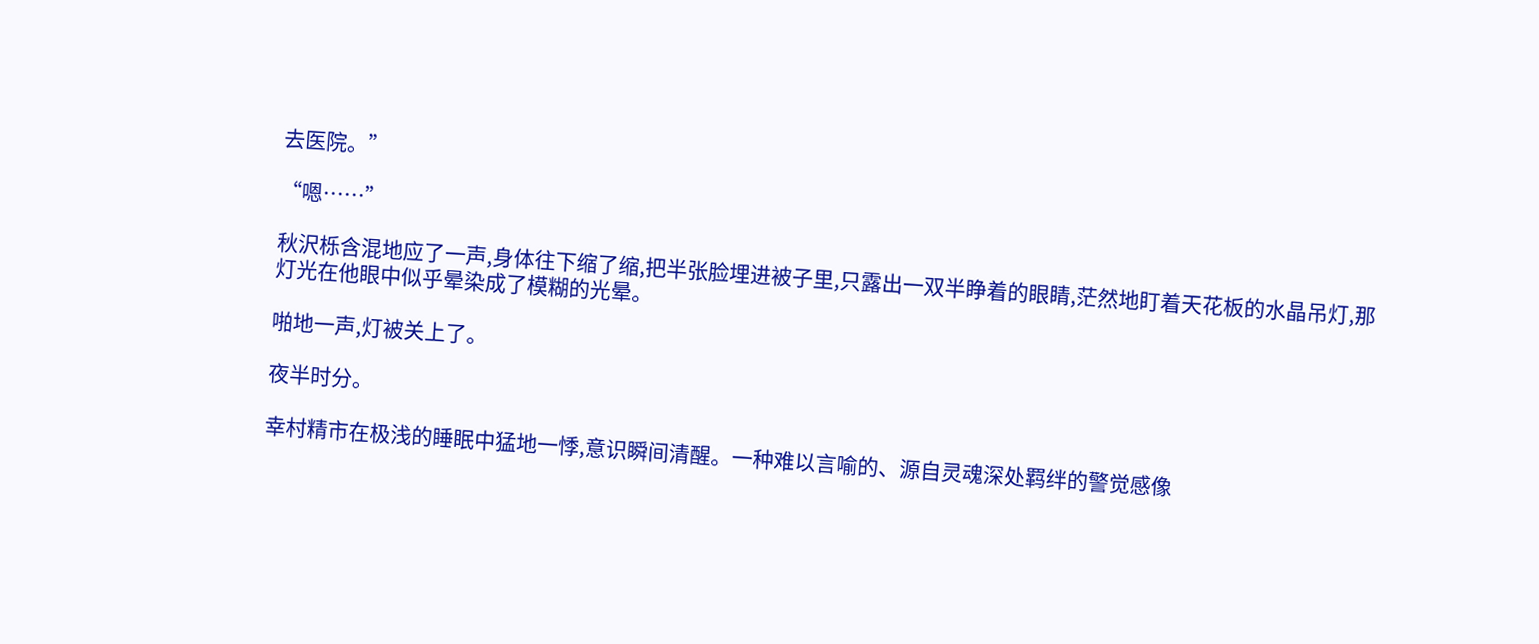去医院。”

“嗯……”

秋沢栎含混地应了一声,身体往下缩了缩,把半张脸埋进被子里,只露出一双半睁着的眼睛,茫然地盯着天花板的水晶吊灯,那灯光在他眼中似乎晕染成了模糊的光晕。

啪地一声,灯被关上了。

夜半时分。

幸村精市在极浅的睡眠中猛地一悸,意识瞬间清醒。一种难以言喻的、源自灵魂深处羁绊的警觉感像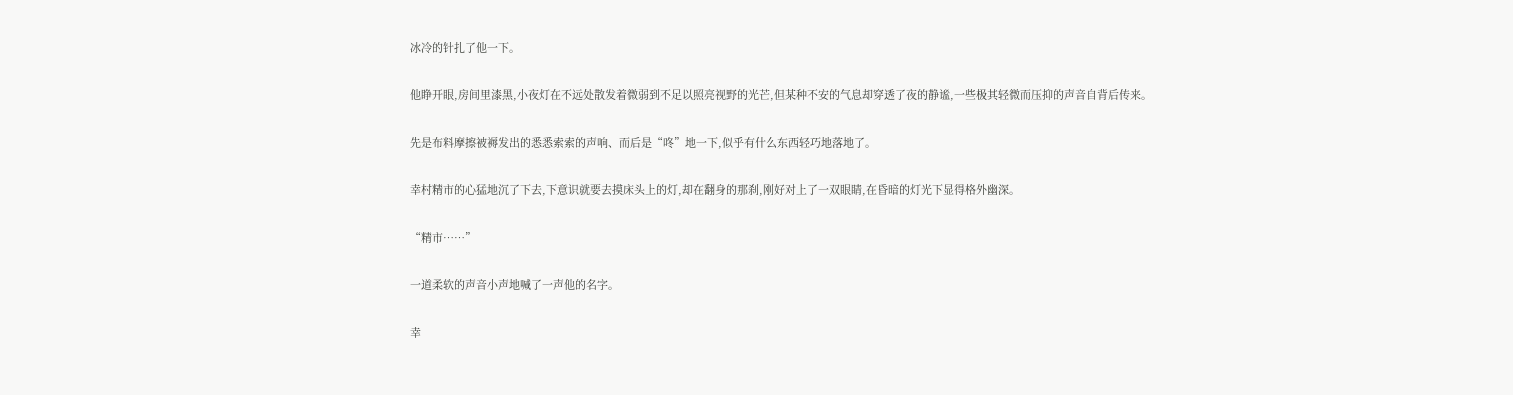冰冷的针扎了他一下。

他睁开眼,房间里漆黑,小夜灯在不远处散发着微弱到不足以照亮视野的光芒,但某种不安的气息却穿透了夜的静谧,一些极其轻微而压抑的声音自背后传来。

先是布料摩擦被褥发出的悉悉索索的声响、而后是“咚”地一下,似乎有什么东西轻巧地落地了。

幸村精市的心猛地沉了下去,下意识就要去摸床头上的灯,却在翻身的那刹,刚好对上了一双眼睛,在昏暗的灯光下显得格外幽深。

“精市……”

一道柔软的声音小声地喊了一声他的名字。

幸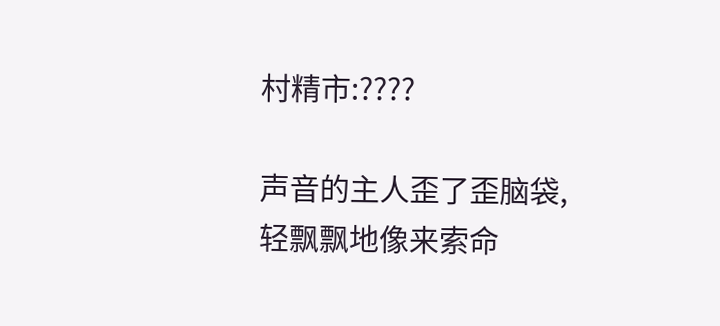村精市:????

声音的主人歪了歪脑袋,轻飘飘地像来索命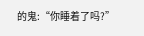的鬼:“你睡着了吗?”